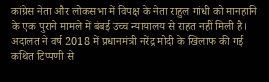कांग्रेस नेता और लोकसभा में विपक्ष के नेता राहुल गांधी को मानहानि के एक पुराने मामले में बंबई उच्च न्यायालय से राहत नहीं मिली है। अदालत ने वर्ष 2018 में प्रधानमंत्री नरेंद्र मोदी के खिलाफ की गई कथित टिप्पणी से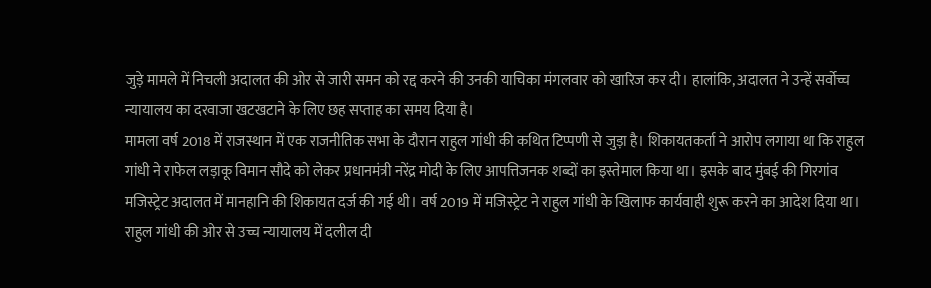जुड़े मामले में निचली अदालत की ओर से जारी समन को रद्द करने की उनकी याचिका मंगलवार को खारिज कर दी। हालांकि, अदालत ने उन्हें सर्वोच्च न्यायालय का दरवाजा खटखटाने के लिए छह सप्ताह का समय दिया है।
मामला वर्ष 2018 में राजस्थान में एक राजनीतिक सभा के दौरान राहुल गांधी की कथित टिप्पणी से जुड़ा है। शिकायतकर्ता ने आरोप लगाया था कि राहुल गांधी ने राफेल लड़ाकू विमान सौदे को लेकर प्रधानमंत्री नरेंद्र मोदी के लिए आपत्तिजनक शब्दों का इस्तेमाल किया था। इसके बाद मुंबई की गिरगांव मजिस्ट्रेट अदालत में मानहानि की शिकायत दर्ज की गई थी। वर्ष 2019 में मजिस्ट्रेट ने राहुल गांधी के खिलाफ कार्यवाही शुरू करने का आदेश दिया था।
राहुल गांधी की ओर से उच्च न्यायालय में दलील दी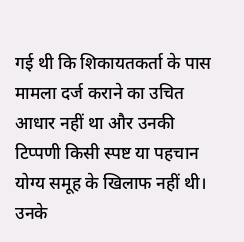गई थी कि शिकायतकर्ता के पास मामला दर्ज कराने का उचित आधार नहीं था और उनकी टिप्पणी किसी स्पष्ट या पहचान योग्य समूह के खिलाफ नहीं थी। उनके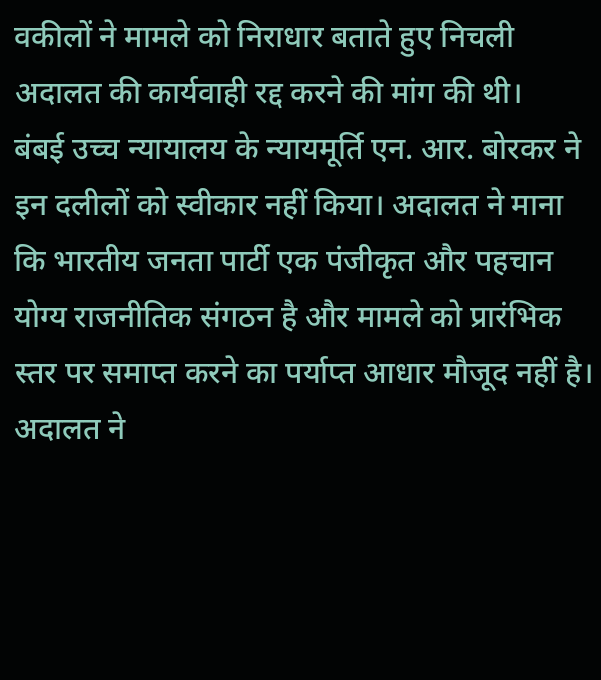वकीलों ने मामले को निराधार बताते हुए निचली अदालत की कार्यवाही रद्द करने की मांग की थी।
बंबई उच्च न्यायालय के न्यायमूर्ति एन. आर. बोरकर ने इन दलीलों को स्वीकार नहीं किया। अदालत ने माना कि भारतीय जनता पार्टी एक पंजीकृत और पहचान योग्य राजनीतिक संगठन है और मामले को प्रारंभिक स्तर पर समाप्त करने का पर्याप्त आधार मौजूद नहीं है। अदालत ने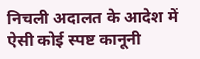निचली अदालत के आदेश में ऐसी कोई स्पष्ट कानूनी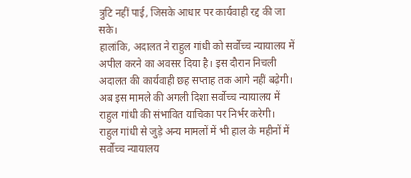त्रुटि नहीं पाई, जिसके आधार पर कार्यवाही रद्द की जा सके।
हालांकि, अदालत ने राहुल गांधी को सर्वोच्च न्यायालय में अपील करने का अवसर दिया है। इस दौरान निचली अदालत की कार्यवाही छह सप्ताह तक आगे नहीं बढ़ेगी। अब इस मामले की अगली दिशा सर्वोच्च न्यायालय में राहुल गांधी की संभावित याचिका पर निर्भर करेगी।
राहुल गांधी से जुड़े अन्य मामलों में भी हाल के महीनों में सर्वोच्च न्यायालय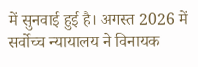में सुनवाई हुई है। अगस्त 2026 में सर्वोच्च न्यायालय ने विनायक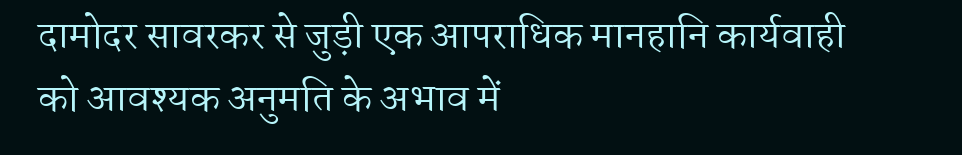दामोदर सावरकर से जुड़ी एक आपराधिक मानहानि कार्यवाही को आवश्यक अनुमति के अभाव में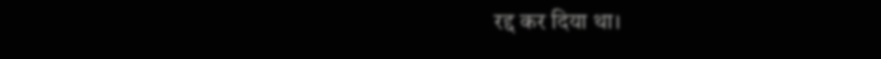रद्द कर दिया था।